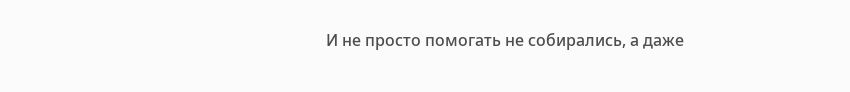И не просто помогать не собирались, а даже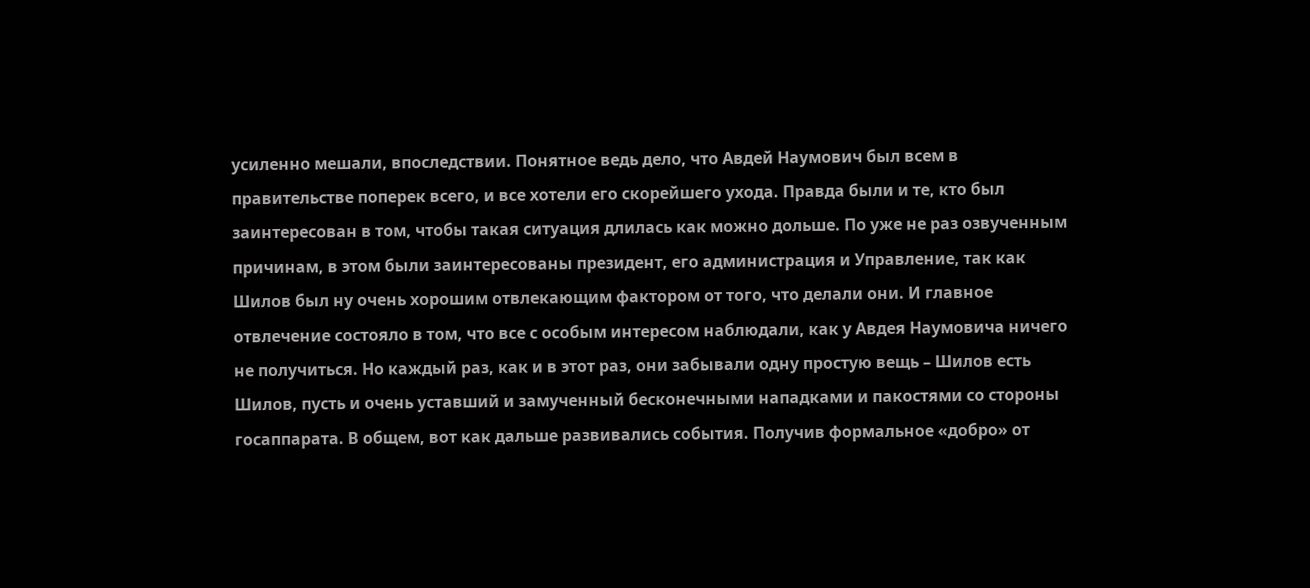усиленно мешали, впоследствии. Понятное ведь дело, что Авдей Наумович был всем в правительстве поперек всего, и все хотели его скорейшего ухода. Правда были и те, кто был заинтересован в том, чтобы такая ситуация длилась как можно дольше. По уже не раз озвученным причинам, в этом были заинтересованы президент, его администрация и Управление, так как Шилов был ну очень хорошим отвлекающим фактором от того, что делали они. И главное отвлечение состояло в том, что все с особым интересом наблюдали, как у Авдея Наумовича ничего не получиться. Но каждый раз, как и в этот раз, они забывали одну простую вещь – Шилов есть Шилов, пусть и очень уставший и замученный бесконечными нападками и пакостями со стороны госаппарата. В общем, вот как дальше развивались события. Получив формальное «добро» от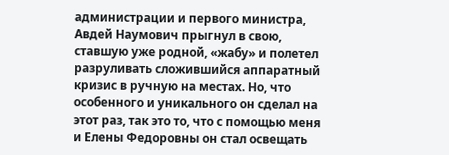администрации и первого министра, Авдей Наумович прыгнул в свою, ставшую уже родной, «жабу» и полетел разруливать сложившийся аппаратный кризис в ручную на местах. Но, что особенного и уникального он сделал на этот раз, так это то, что с помощью меня и Елены Федоровны он стал освещать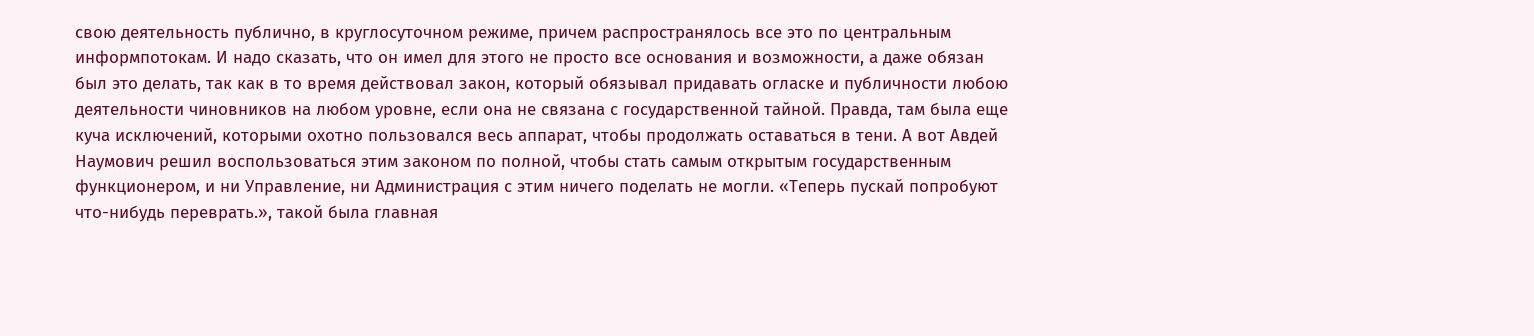свою деятельность публично, в круглосуточном режиме, причем распространялось все это по центральным информпотокам. И надо сказать, что он имел для этого не просто все основания и возможности, а даже обязан был это делать, так как в то время действовал закон, который обязывал придавать огласке и публичности любою деятельности чиновников на любом уровне, если она не связана с государственной тайной. Правда, там была еще куча исключений, которыми охотно пользовался весь аппарат, чтобы продолжать оставаться в тени. А вот Авдей Наумович решил воспользоваться этим законом по полной, чтобы стать самым открытым государственным функционером, и ни Управление, ни Администрация с этим ничего поделать не могли. «Теперь пускай попробуют что-нибудь переврать.», такой была главная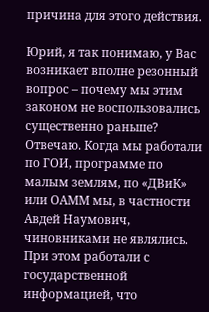причина для этого действия.

Юрий, я так понимаю, у Вас возникает вполне резонный вопрос – почему мы этим законом не воспользовались существенно раньше? Отвечаю. Когда мы работали по ГОИ, программе по малым землям, по «ДВиК» или ОАММ мы, в частности Авдей Наумович, чиновниками не являлись. При этом работали с государственной информацией, что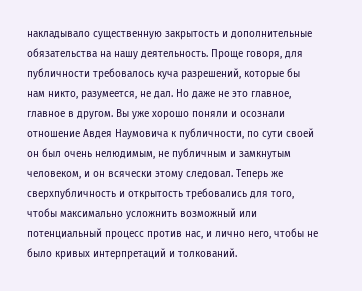накладывало существенную закрытость и дополнительные обязательства на нашу деятельность. Проще говоря, для публичности требовалось куча разрешений, которые бы нам никто, разумеется, не дал. Но даже не это главное, главное в другом. Вы уже хорошо поняли и осознали отношение Авдея Наумовича к публичности, по сути своей он был очень нелюдимым, не публичным и замкнутым человеком, и он всячески этому следовал. Теперь же сверхпубличность и открытость требовались для того, чтобы максимально усложнить возможный или потенциальный процесс против нас, и лично него, чтобы не было кривых интерпретаций и толкований.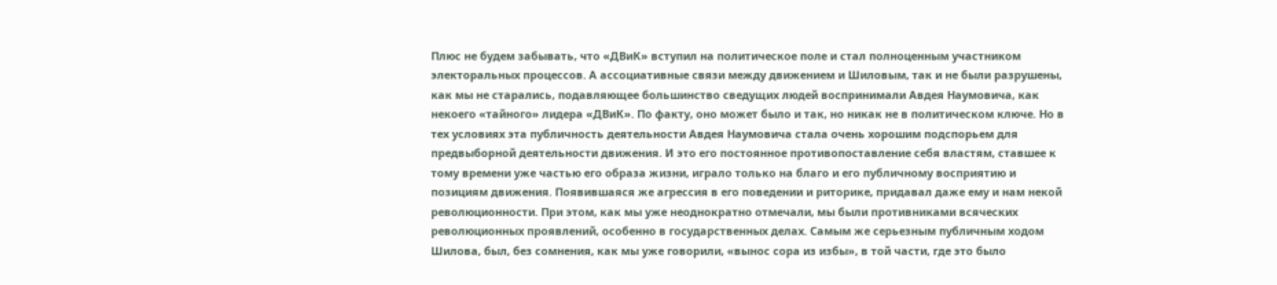Плюс не будем забывать, что «ДВиК» вступил на политическое поле и стал полноценным участником электоральных процессов. А ассоциативные связи между движением и Шиловым, так и не были разрушены, как мы не старались, подавляющее большинство сведущих людей воспринимали Авдея Наумовича, как некоего «тайного» лидера «ДВиК». По факту, оно может было и так, но никак не в политическом ключе. Но в тех условиях эта публичность деятельности Авдея Наумовича стала очень хорошим подспорьем для предвыборной деятельности движения. И это его постоянное противопоставление себя властям, ставшее к тому времени уже частью его образа жизни, играло только на благо и его публичному восприятию и позициям движения. Появившаяся же агрессия в его поведении и риторике, придавал даже ему и нам некой революционности. При этом, как мы уже неоднократно отмечали, мы были противниками всяческих революционных проявлений, особенно в государственных делах. Самым же серьезным публичным ходом Шилова, был, без сомнения, как мы уже говорили, «вынос сора из избы», в той части, где это было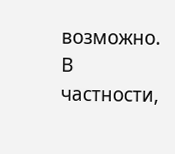возможно. В частности,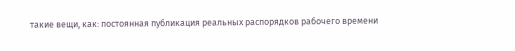такие вещи, как: постоянная публикация реальных распорядков рабочего времени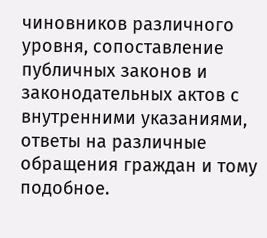чиновников различного уровня, сопоставление публичных законов и законодательных актов с внутренними указаниями, ответы на различные обращения граждан и тому подобное.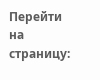Перейти на страницу: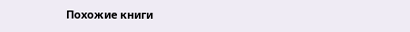Похожие книги